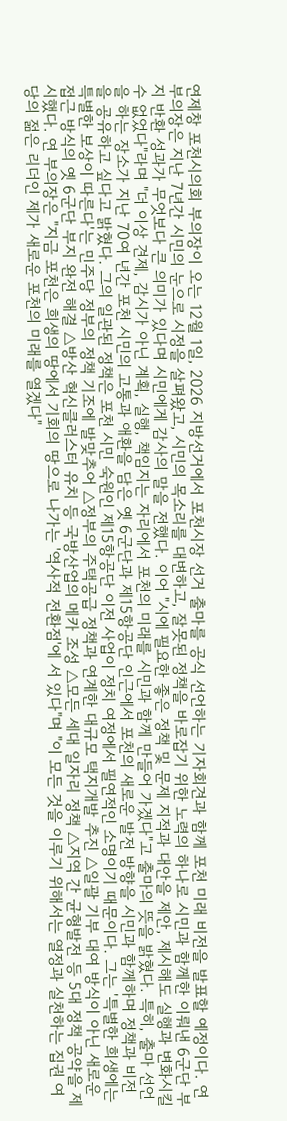연제창 포천시의회 부의장이 오는 12월 1일, 2026 지방선거에서 포천시장 선거 출마를 공식 선언하는 기자회견과 함께 포천 미래 비전을 발표할 예정이다. 연 부의장은 지난 7년간 시민의 눈으로 시정을 살펴왔고, 시민의 목소리를 대변하고, 잘못된 정책을 바로잡기 위한 노력의 하나로 시민과 함께한 이뤄낸 6군단 부지 반환 성과가 무엇보다 큰 의미가 있다며 시민에게 감사의 말을 전했다. 이어 "시에 필요한 좋은 정책 및 문제 지적과 대안을 제안, 제시해도 실행과 변화시킬 수 없었다"라며 "더 이상 견제, 감시가 아닌 계획, 실행, 책임지는 자리에서 포천의 미래를 시민과 함께 만들어 가겠다"고 출마의 뜻을 밝혔다. 특히, 출마 선언을 하는 장소가 지난 70여 년간 포천 시민의 고통과 애환을 담은 옛 6군단과 제15항공단 인근에서 포천의 새로운 발전 방향을 시민과 함께하며 정책과 비전을 공유하고 싶다고 밝혔다. 그의 일관된 정책은 포천 시민 숙원인 제15항공단 이전 사업이 정치 여정에서 필연적인 소명이기 때문이다. 그는 '특별한 희생에는 특별한 보상이 따른다'는 민주당 정부의 정책 기조에 발맞추어 △정부의 주택공급 정책과 연계한 대규모 택지개발 추진 △일괄 기부 대여 방식이 아닌 새로운 접근 방식의 옛 6군단 부지 완전 해결 △방산 혁신클러스터 유치 등 국방산업의 메카 조성 △모든 세대 일자리 정책 △지역 간 균형발전 등 5대 정책 공약을 제시했다. 연 부의장은 "지금 포천은 희생의 땅에서 기회의 땅으로 나가는 '역사적 전환점'에 서 있다"며 "이 모든 것을 이루기 위해서는 열정과 실천하는 집권 여당의 젊은 리더인 제가 새로운 포천의 미래를 열겠다"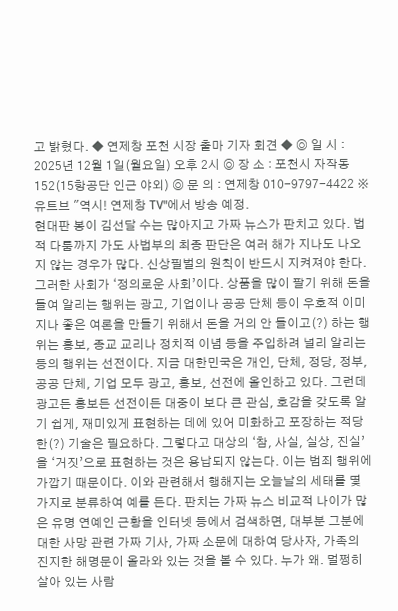고 밝혔다. ◆ 연제창 포천 시장 출마 기자 회견 ◆ ◎ 일 시 : 2025년 12월 1일(월요일) 오후 2시 ◎ 장 소 : 포천시 자작동 152(15항공단 인근 야외) ◎ 문 의 : 연제창 010-9797-4422 ※ 유트브 "역시! 연제창 TV"에서 방송 예정.
현대판 봉이 김선달 수는 많아지고 가짜 뉴스가 판치고 있다. 법적 다툼까지 가도 사법부의 최종 판단은 여러 해가 지나도 나오지 않는 경우가 많다. 신상필벌의 원칙이 반드시 지켜져야 한다. 그러한 사회가 ‘정의로운 사회’이다. 상품을 많이 팔기 위해 돈을 들여 알리는 행위는 광고, 기업이나 공공 단체 등이 우호적 이미지나 좋은 여론을 만들기 위해서 돈을 거의 안 들이고(?) 하는 행위는 홍보, 종교 교리나 정치적 이념 등을 주입하려 널리 알리는 등의 행위는 선전이다. 지금 대한민국은 개인, 단체, 정당, 정부, 공공 단체, 기업 모두 광고, 홍보, 선전에 올인하고 있다. 그런데 광고든 홍보든 선전이든 대중이 보다 큰 관심, 호감을 갖도록 알기 쉽게, 재미있게 표현하는 데에 있어 미화하고 포장하는 적당한(?) 기술은 필요하다. 그렇다고 대상의 ‘참, 사실, 실상, 진실’을 ‘거짓’으로 표현하는 것은 용납되지 않는다. 이는 범죄 행위에 가깝기 때문이다. 이와 관련해서 행해지는 오늘날의 세태를 몇 가지로 분류하여 예를 든다. 판치는 가짜 뉴스 비교적 나이가 많은 유명 연예인 근황을 인터넷 등에서 검색하면, 대부분 그분에 대한 사망 관련 가짜 기사, 가짜 소문에 대하여 당사자, 가족의 진지한 해명문이 올라와 있는 것을 볼 수 있다. 누가 왜. 멀쩡히 살아 있는 사람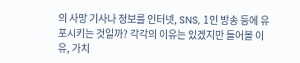의 사망 기사나 정보를 인터넷, SNS, 1인 방송 등에 유포시키는 것일까? 각각의 이유는 있겠지만 들어볼 이유, 가치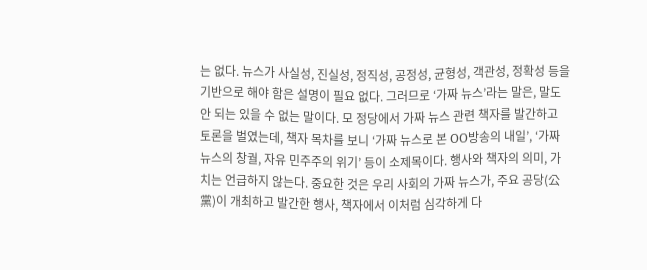는 없다. 뉴스가 사실성, 진실성, 정직성, 공정성, 균형성, 객관성, 정확성 등을 기반으로 해야 함은 설명이 필요 없다. 그러므로 ‘가짜 뉴스’라는 말은, 말도 안 되는 있을 수 없는 말이다. 모 정당에서 가짜 뉴스 관련 책자를 발간하고 토론을 벌였는데, 책자 목차를 보니 ‘가짜 뉴스로 본 OO방송의 내일’, ‘가짜 뉴스의 창궐, 자유 민주주의 위기’ 등이 소제목이다. 행사와 책자의 의미, 가치는 언급하지 않는다. 중요한 것은 우리 사회의 가짜 뉴스가, 주요 공당(公黨)이 개최하고 발간한 행사, 책자에서 이처럼 심각하게 다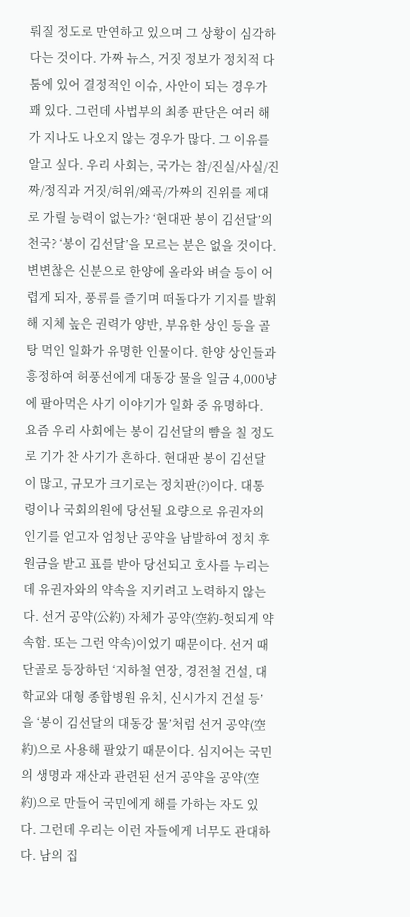뤄질 정도로 만연하고 있으며 그 상황이 심각하다는 것이다. 가짜 뉴스, 거짓 정보가 정치적 다툼에 있어 결정적인 이슈, 사안이 되는 경우가 꽤 있다. 그런데 사법부의 최종 판단은 여러 해가 지나도 나오지 않는 경우가 많다. 그 이유를 알고 싶다. 우리 사회는, 국가는 참/진실/사실/진짜/정직과 거짓/허위/왜곡/가짜의 진위를 제대로 가릴 능력이 없는가? ‘현대판 봉이 김선달’의 천국? ‘봉이 김선달’을 모르는 분은 없을 것이다. 변변찮은 신분으로 한양에 올라와 벼슬 등이 어렵게 되자, 풍류를 즐기며 떠돌다가 기지를 발휘해 지체 높은 권력가 양반, 부유한 상인 등을 골탕 먹인 일화가 유명한 인물이다. 한양 상인들과 흥정하여 허풍선에게 대동강 물을 일금 4,000냥에 팔아먹은 사기 이야기가 일화 중 유명하다. 요즘 우리 사회에는 봉이 김선달의 뺨을 칠 정도로 기가 찬 사기가 흔하다. 현대판 봉이 김선달이 많고, 규모가 크기로는 정치판(?)이다. 대통령이나 국회의원에 당선될 요량으로 유권자의 인기를 얻고자 엄청난 공약을 남발하여 정치 후원금을 받고 표를 받아 당선되고 호사를 누리는데 유권자와의 약속을 지키려고 노력하지 않는다. 선거 공약(公約) 자체가 공약(空約-헛되게 약속함. 또는 그런 약속)이었기 때문이다. 선거 때 단골로 등장하던 ‘지하철 연장, 경전철 건설, 대학교와 대형 종합병원 유치, 신시가지 건설 등’을 ‘봉이 김선달의 대동강 물’처럼 선거 공약(空約)으로 사용해 팔았기 때문이다. 심지어는 국민의 생명과 재산과 관련된 선거 공약을 공약(空約)으로 만들어 국민에게 해를 가하는 자도 있다. 그런데 우리는 이런 자들에게 너무도 관대하다. 남의 집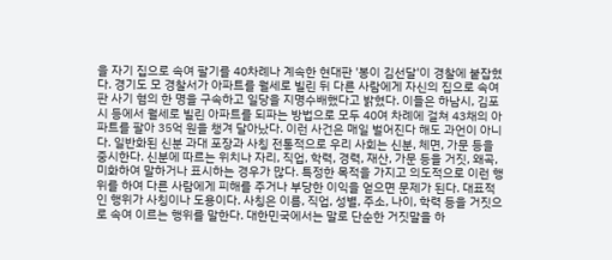을 자기 집으로 속여 팔기를 40차례나 계속한 현대판 '봉이 김선달'이 경찰에 붙잡혔다. 경기도 모 경찰서가 아파트를 월세로 빌린 뒤 다른 사람에게 자신의 집으로 속여 판 사기 혐의 한 명을 구속하고 일당을 지명수배했다고 밝혔다. 이들은 하남시, 김포시 등에서 월세로 빌린 아파트를 되파는 방법으로 모두 40여 차례에 걸쳐 43채의 아파트를 팔아 35억 원을 챙겨 달아났다. 이런 사건은 매일 벌어진다 해도 과언이 아니다. 일반화된 신분 과대 포장과 사칭 전통적으로 우리 사회는 신분, 체면, 가문 등을 중시한다. 신분에 따르는 위치나 자리, 직업, 학력, 경력, 재산, 가문 등을 거짓, 왜곡, 미화하여 말하거나 표시하는 경우가 많다. 특정한 목적을 가지고 의도적으로 이런 행위를 하여 다른 사람에게 피해를 주거나 부당한 이익을 얻으면 문제가 된다. 대표적인 행위가 사칭이나 도용이다. 사칭은 이름, 직업, 성별, 주소, 나이, 학력 등을 거짓으로 속여 이르는 행위를 말한다. 대한민국에서는 말로 단순한 거짓말을 하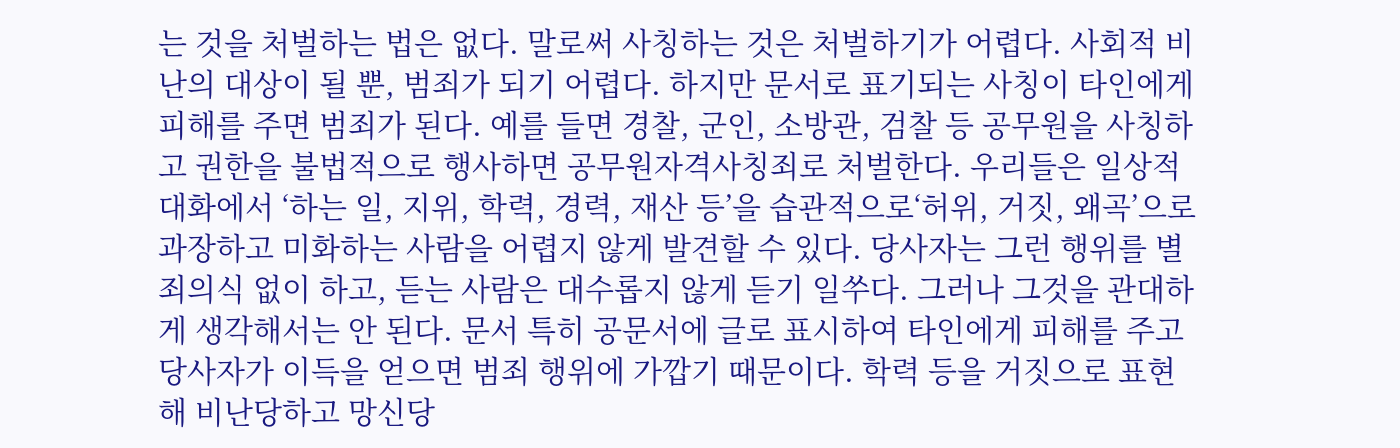는 것을 처벌하는 법은 없다. 말로써 사칭하는 것은 처벌하기가 어렵다. 사회적 비난의 대상이 될 뿐, 범죄가 되기 어렵다. 하지만 문서로 표기되는 사칭이 타인에게 피해를 주면 범죄가 된다. 예를 들면 경찰, 군인, 소방관, 검찰 등 공무원을 사칭하고 권한을 불법적으로 행사하면 공무원자격사칭죄로 처벌한다. 우리들은 일상적 대화에서 ‘하는 일, 지위, 학력, 경력, 재산 등’을 습관적으로‘허위, 거짓, 왜곡’으로 과장하고 미화하는 사람을 어렵지 않게 발견할 수 있다. 당사자는 그런 행위를 별 죄의식 없이 하고, 듣는 사람은 대수롭지 않게 듣기 일쑤다. 그러나 그것을 관대하게 생각해서는 안 된다. 문서 특히 공문서에 글로 표시하여 타인에게 피해를 주고 당사자가 이득을 얻으면 범죄 행위에 가깝기 때문이다. 학력 등을 거짓으로 표현해 비난당하고 망신당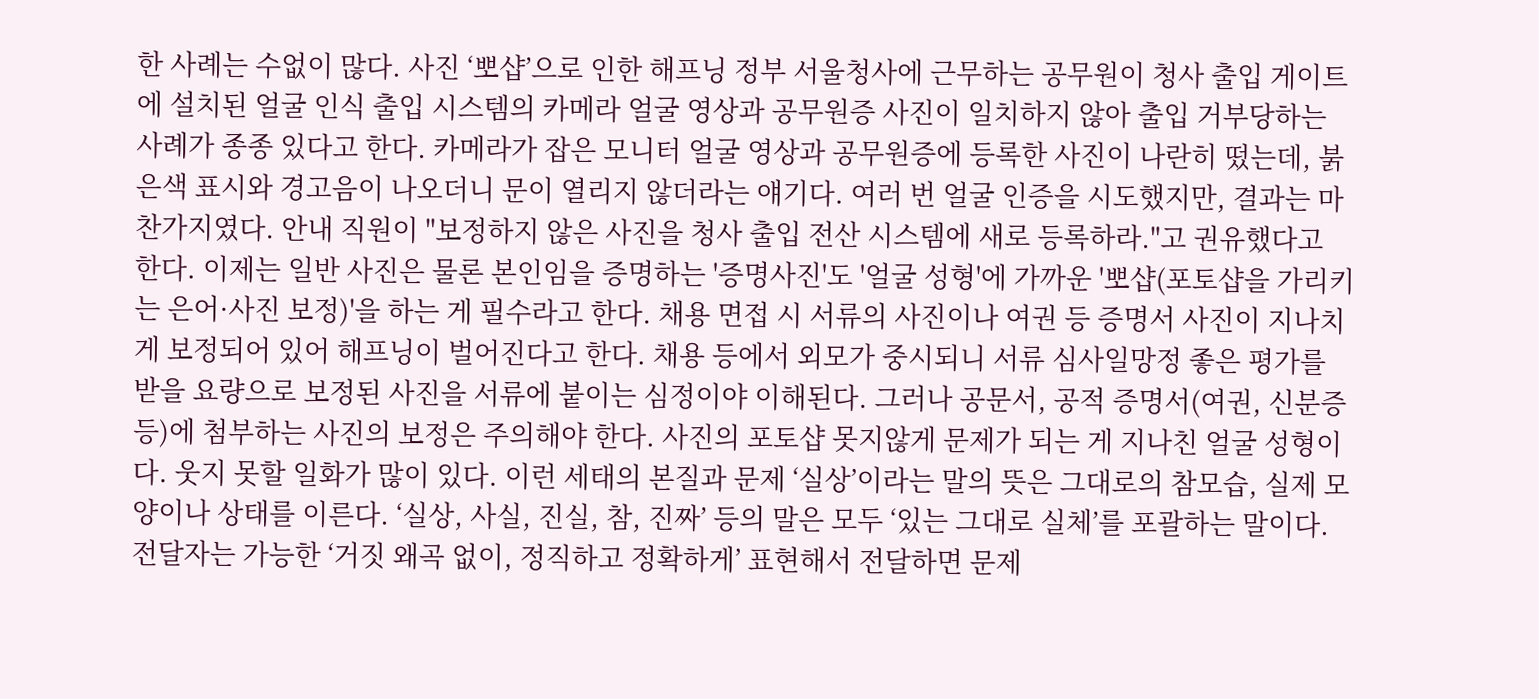한 사례는 수없이 많다. 사진 ‘뽀샵’으로 인한 해프닝 정부 서울청사에 근무하는 공무원이 청사 출입 게이트에 설치된 얼굴 인식 출입 시스템의 카메라 얼굴 영상과 공무원증 사진이 일치하지 않아 출입 거부당하는 사례가 종종 있다고 한다. 카메라가 잡은 모니터 얼굴 영상과 공무원증에 등록한 사진이 나란히 떴는데, 붉은색 표시와 경고음이 나오더니 문이 열리지 않더라는 얘기다. 여러 번 얼굴 인증을 시도했지만, 결과는 마찬가지였다. 안내 직원이 "보정하지 않은 사진을 청사 출입 전산 시스템에 새로 등록하라."고 권유했다고 한다. 이제는 일반 사진은 물론 본인임을 증명하는 '증명사진'도 '얼굴 성형'에 가까운 '뽀샵(포토샵을 가리키는 은어·사진 보정)'을 하는 게 필수라고 한다. 채용 면접 시 서류의 사진이나 여권 등 증명서 사진이 지나치게 보정되어 있어 해프닝이 벌어진다고 한다. 채용 등에서 외모가 중시되니 서류 심사일망정 좋은 평가를 받을 요량으로 보정된 사진을 서류에 붙이는 심정이야 이해된다. 그러나 공문서, 공적 증명서(여권, 신분증 등)에 첨부하는 사진의 보정은 주의해야 한다. 사진의 포토샵 못지않게 문제가 되는 게 지나친 얼굴 성형이다. 웃지 못할 일화가 많이 있다. 이런 세태의 본질과 문제 ‘실상’이라는 말의 뜻은 그대로의 참모습, 실제 모양이나 상태를 이른다. ‘실상, 사실, 진실, 참, 진짜’ 등의 말은 모두 ‘있는 그대로 실체’를 포괄하는 말이다. 전달자는 가능한 ‘거짓 왜곡 없이, 정직하고 정확하게’ 표현해서 전달하면 문제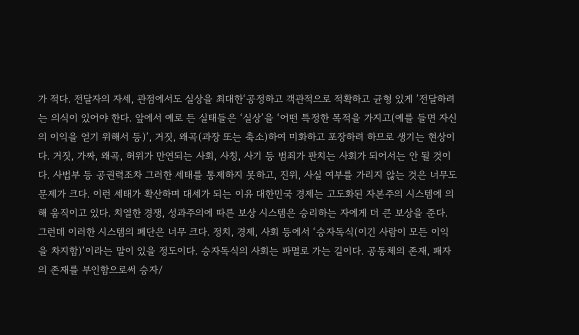가 적다. 전달자의 자세, 관점에서도 실상을 최대한‘공정하고 객관적으로 적확하고 균형 있게 ’전달하려는 의식이 있어야 한다. 앞에서 예로 든 실태들은 ‘실상’을 ‘어떤 특정한 목적을 가지고(예를 들면 자신의 이익을 얻기 위해서 등)’, 거짓, 왜곡(과장 또는 축소)하여 미화하고 포장하려 하므로 생기는 현상이다. 거짓, 가짜, 왜곡, 허위가 만연되는 사회, 사칭, 사기 등 범죄가 판치는 사회가 되어서는 안 될 것이다. 사법부 등 공권력조차 그러한 세태를 통제하지 못하고, 진위, 사실 여부를 가리지 않는 것은 너무도 문제가 크다. 이런 세태가 확산하며 대세가 되는 이유 대한민국 경제는 고도화된 자본주의 시스템에 의해 움직이고 있다. 치열한 경쟁, 성과주의에 따른 보상 시스템은 승리하는 자에게 더 큰 보상을 준다. 그런데 이러한 시스템의 폐단은 너무 크다. 정치, 경제, 사회 등에서 ‘승자독식(이긴 사람이 모든 이익을 차지함)’이라는 말이 있을 정도이다. 승자독식의 사회는 파멸로 가는 길이다. 공동체의 존재, 패자의 존재를 부인함으로써 승자/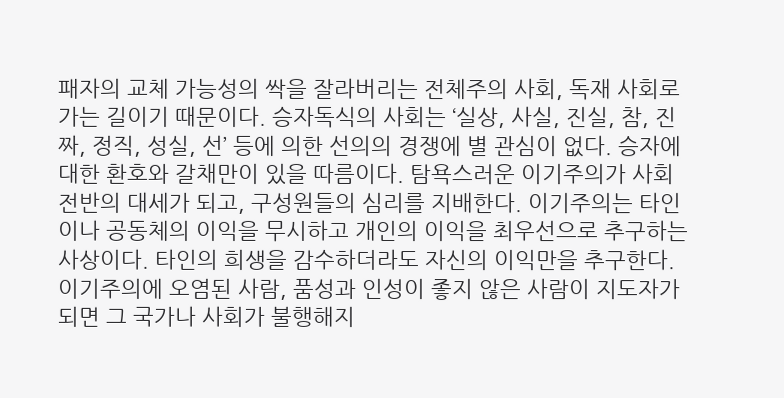패자의 교체 가능성의 싹을 잘라버리는 전체주의 사회, 독재 사회로 가는 길이기 때문이다. 승자독식의 사회는 ‘실상, 사실, 진실, 참, 진짜, 정직, 성실, 선’ 등에 의한 선의의 경쟁에 별 관심이 없다. 승자에 대한 환호와 갈채만이 있을 따름이다. 탐욕스러운 이기주의가 사회 전반의 대세가 되고, 구성원들의 심리를 지배한다. 이기주의는 타인이나 공동체의 이익을 무시하고 개인의 이익을 최우선으로 추구하는 사상이다. 타인의 희생을 감수하더라도 자신의 이익만을 추구한다. 이기주의에 오염된 사람, 품성과 인성이 좋지 않은 사람이 지도자가 되면 그 국가나 사회가 불행해지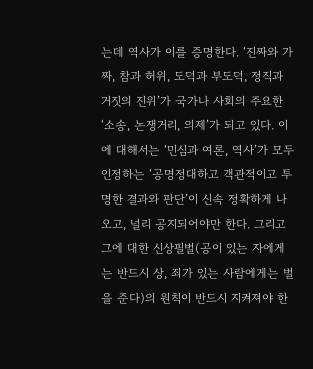는데 역사가 이를 증명한다. ‘진짜와 가짜, 참과 허위, 도덕과 부도덕, 정직과 거짓의 진위’가 국가나 사회의 주요한‘소송, 논쟁거리, 의제’가 되고 있다. 이에 대해서는 ‘민심과 여론, 역사’가 모두 인정하는 ‘공명정대하고 객관적이고 투명한 결과와 판단’이 신속 정확하게 나오고, 널리 공지되어야만 한다. 그리고 그에 대한 신상필벌(공이 있는 자에게는 반드시 상, 죄가 있는 사람에게는 벌을 준다)의 원칙이 반드시 지켜져야 한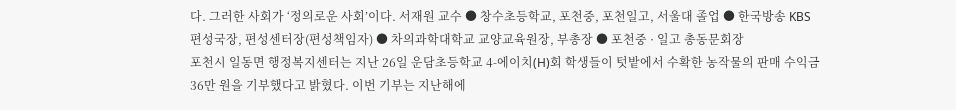다. 그러한 사회가 ‘정의로운 사회’이다. 서재원 교수 ● 창수초등학교, 포천중, 포천일고, 서울대 졸업 ● 한국방송 KBS 편성국장, 편성센터장(편성책임자) ● 차의과학대학교 교양교육원장, 부총장 ● 포천중 · 일고 총동문회장
포천시 일동면 행정복지센터는 지난 26일 운담초등학교 4-에이치(H)회 학생들이 텃밭에서 수확한 농작물의 판매 수익금 36만 원을 기부했다고 밝혔다. 이번 기부는 지난해에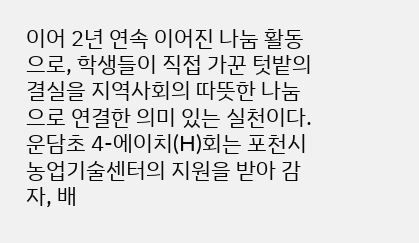이어 2년 연속 이어진 나눔 활동으로, 학생들이 직접 가꾼 텃밭의 결실을 지역사회의 따뜻한 나눔으로 연결한 의미 있는 실천이다. 운담초 4-에이치(H)회는 포천시농업기술센터의 지원을 받아 감자, 배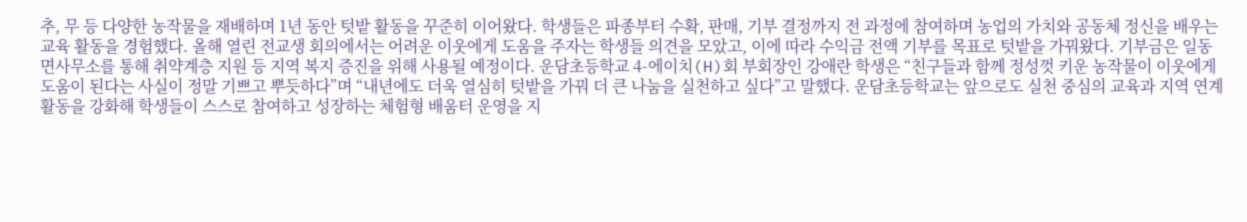추, 무 등 다양한 농작물을 재배하며 1년 동안 텃밭 활동을 꾸준히 이어왔다. 학생들은 파종부터 수확, 판매, 기부 결정까지 전 과정에 참여하며 농업의 가치와 공동체 정신을 배우는 교육 활동을 경험했다. 올해 열린 전교생 회의에서는 어려운 이웃에게 도움을 주자는 학생들 의견을 모았고, 이에 따라 수익금 전액 기부를 목표로 텃밭을 가꿔왔다. 기부금은 일동면사무소를 통해 취약계층 지원 등 지역 복지 증진을 위해 사용될 예정이다. 운담초등학교 4-에이치(H)회 부회장인 강애란 학생은 “친구들과 함께 정성껏 키운 농작물이 이웃에게 도움이 된다는 사실이 정말 기쁘고 뿌듯하다”며 “내년에도 더욱 열심히 텃밭을 가꿔 더 큰 나눔을 실천하고 싶다”고 말했다. 운담초등학교는 앞으로도 실천 중심의 교육과 지역 연계 활동을 강화해 학생들이 스스로 참여하고 성장하는 체험형 배움터 운영을 지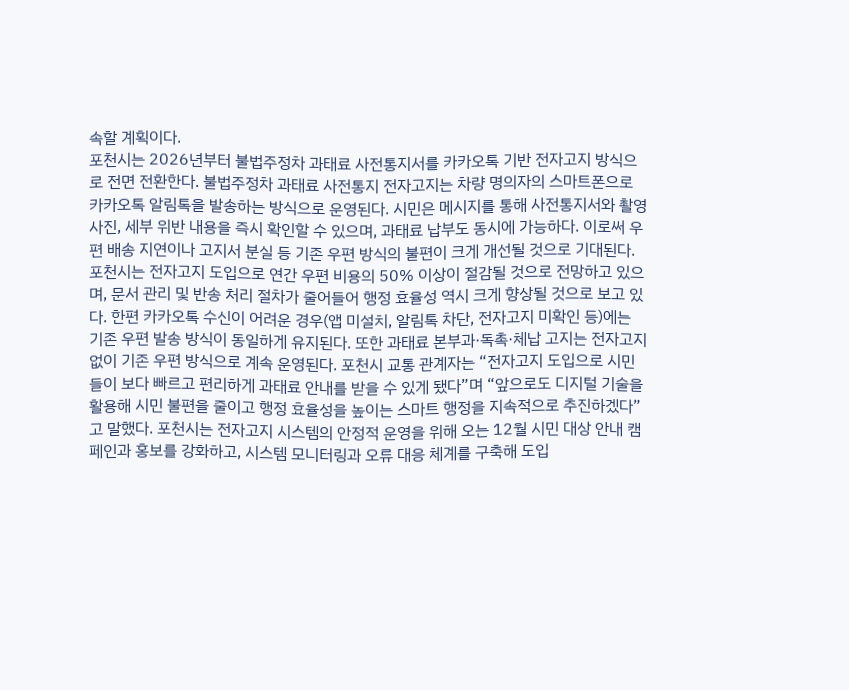속할 계획이다.
포천시는 2026년부터 불법주정차 과태료 사전통지서를 카카오톡 기반 전자고지 방식으로 전면 전환한다. 불법주정차 과태료 사전통지 전자고지는 차량 명의자의 스마트폰으로 카카오톡 알림톡을 발송하는 방식으로 운영된다. 시민은 메시지를 통해 사전통지서와 촬영 사진, 세부 위반 내용을 즉시 확인할 수 있으며, 과태료 납부도 동시에 가능하다. 이로써 우편 배송 지연이나 고지서 분실 등 기존 우편 방식의 불편이 크게 개선될 것으로 기대된다. 포천시는 전자고지 도입으로 연간 우편 비용의 50% 이상이 절감될 것으로 전망하고 있으며, 문서 관리 및 반송 처리 절차가 줄어들어 행정 효율성 역시 크게 향상될 것으로 보고 있다. 한편 카카오톡 수신이 어려운 경우(앱 미설치, 알림톡 차단, 전자고지 미확인 등)에는 기존 우편 발송 방식이 동일하게 유지된다. 또한 과태료 본부과·독촉·체납 고지는 전자고지 없이 기존 우편 방식으로 계속 운영된다. 포천시 교통 관계자는 “전자고지 도입으로 시민들이 보다 빠르고 편리하게 과태료 안내를 받을 수 있게 됐다”며 “앞으로도 디지털 기술을 활용해 시민 불편을 줄이고 행정 효율성을 높이는 스마트 행정을 지속적으로 추진하겠다”고 말했다. 포천시는 전자고지 시스템의 안정적 운영을 위해 오는 12월 시민 대상 안내 캠페인과 홍보를 강화하고, 시스템 모니터링과 오류 대응 체계를 구축해 도입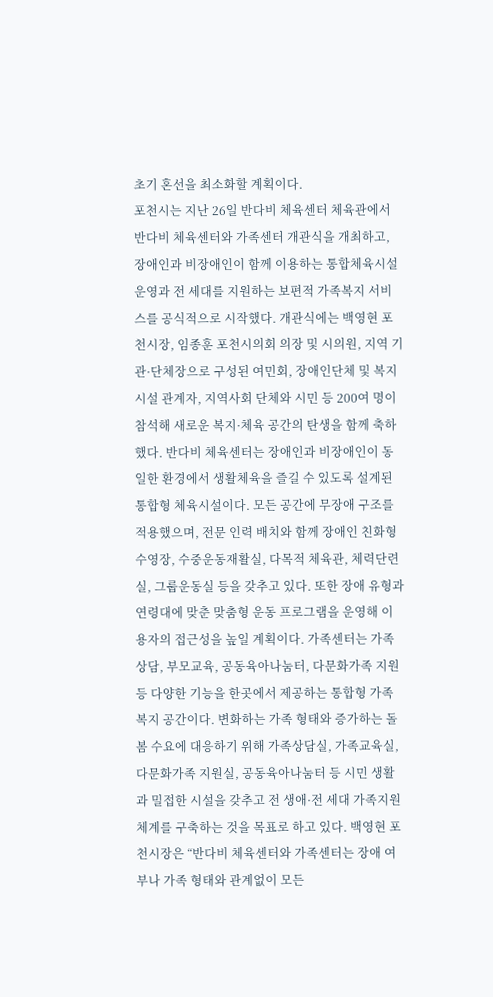초기 혼선을 최소화할 계획이다.
포천시는 지난 26일 반다비 체육센터 체육관에서 반다비 체육센터와 가족센터 개관식을 개최하고, 장애인과 비장애인이 함께 이용하는 통합체육시설 운영과 전 세대를 지원하는 보편적 가족복지 서비스를 공식적으로 시작했다. 개관식에는 백영현 포천시장, 임종훈 포천시의회 의장 및 시의원, 지역 기관·단체장으로 구성된 여민회, 장애인단체 및 복지시설 관계자, 지역사회 단체와 시민 등 200여 명이 참석해 새로운 복지·체육 공간의 탄생을 함께 축하했다. 반다비 체육센터는 장애인과 비장애인이 동일한 환경에서 생활체육을 즐길 수 있도록 설계된 통합형 체육시설이다. 모든 공간에 무장애 구조를 적용했으며, 전문 인력 배치와 함께 장애인 친화형 수영장, 수중운동재활실, 다목적 체육관, 체력단련실, 그룹운동실 등을 갖추고 있다. 또한 장애 유형과 연령대에 맞춘 맞춤형 운동 프로그램을 운영해 이용자의 접근성을 높일 계획이다. 가족센터는 가족 상담, 부모교육, 공동육아나눔터, 다문화가족 지원 등 다양한 기능을 한곳에서 제공하는 통합형 가족복지 공간이다. 변화하는 가족 형태와 증가하는 돌봄 수요에 대응하기 위해 가족상담실, 가족교육실, 다문화가족 지원실, 공동육아나눔터 등 시민 생활과 밀접한 시설을 갖추고 전 생애·전 세대 가족지원 체계를 구축하는 것을 목표로 하고 있다. 백영현 포천시장은 “반다비 체육센터와 가족센터는 장애 여부나 가족 형태와 관계없이 모든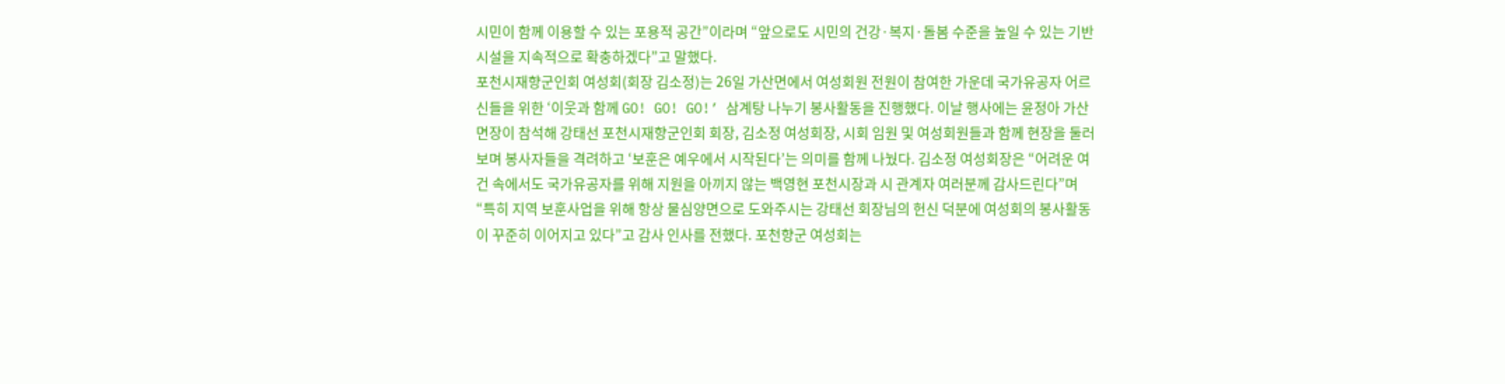시민이 함께 이용할 수 있는 포용적 공간”이라며 “앞으로도 시민의 건강·복지·돌봄 수준을 높일 수 있는 기반시설을 지속적으로 확충하겠다”고 말했다.
포천시재향군인회 여성회(회장 김소정)는 26일 가산면에서 여성회원 전원이 참여한 가운데 국가유공자 어르신들을 위한 ‘이웃과 함께 GO! GO! GO!’ 삼계탕 나누기 봉사활동을 진행했다. 이날 행사에는 윤정아 가산면장이 참석해 강태선 포천시재향군인회 회장, 김소정 여성회장, 시회 임원 및 여성회원들과 함께 현장을 둘러보며 봉사자들을 격려하고 ‘보훈은 예우에서 시작된다’는 의미를 함께 나눴다. 김소정 여성회장은 “어려운 여건 속에서도 국가유공자를 위해 지원을 아끼지 않는 백영현 포천시장과 시 관계자 여러분께 감사드린다”며 “특히 지역 보훈사업을 위해 항상 물심양면으로 도와주시는 강태선 회장님의 헌신 덕분에 여성회의 봉사활동이 꾸준히 이어지고 있다”고 감사 인사를 전했다. 포천향군 여성회는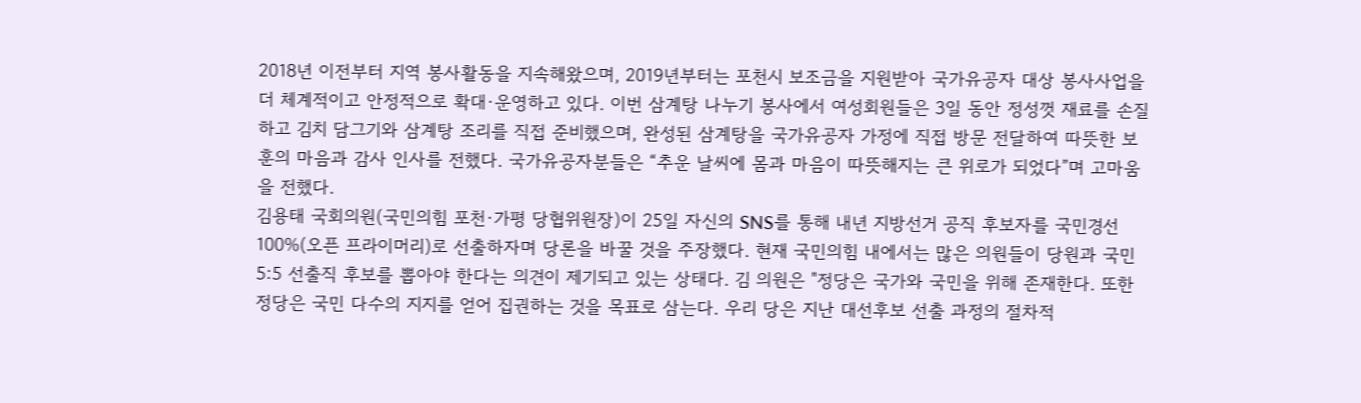2018년 이전부터 지역 봉사활동을 지속해왔으며, 2019년부터는 포천시 보조금을 지원받아 국가유공자 대상 봉사사업을 더 체계적이고 안정적으로 확대·운영하고 있다. 이번 삼계탕 나누기 봉사에서 여성회원들은 3일 동안 정성껏 재료를 손질하고 김치 담그기와 삼계탕 조리를 직접 준비했으며, 완성된 삼계탕을 국가유공자 가정에 직접 방문 전달하여 따뜻한 보훈의 마음과 감사 인사를 전했다. 국가유공자분들은 “추운 날씨에 몸과 마음이 따뜻해지는 큰 위로가 되었다”며 고마움을 전했다.
김용태 국회의원(국민의힘 포천·가평 당협위원장)이 25일 자신의 SNS를 통해 내년 지방선거 공직 후보자를 국민경선 100%(오픈 프라이머리)로 선출하자며 당론을 바꿀 것을 주장했다. 현재 국민의힘 내에서는 많은 의원들이 당원과 국민 5:5 선출직 후보를 뽑아야 한다는 의견이 제기되고 있는 상태다. 김 의원은 "정당은 국가와 국민을 위해 존재한다. 또한 정당은 국민 다수의 지지를 얻어 집권하는 것을 목표로 삼는다. 우리 당은 지난 대선후보 선출 과정의 절차적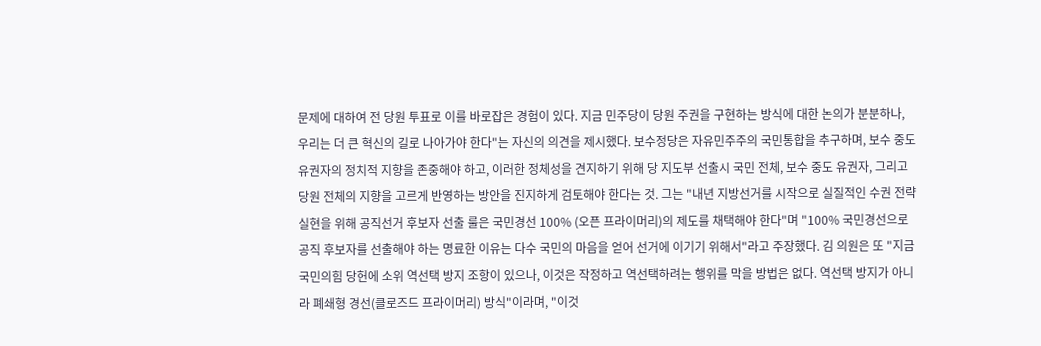문제에 대하여 전 당원 투표로 이를 바로잡은 경험이 있다. 지금 민주당이 당원 주권을 구현하는 방식에 대한 논의가 분분하나, 우리는 더 큰 혁신의 길로 나아가야 한다"는 자신의 의견을 제시했다. 보수정당은 자유민주주의 국민통합을 추구하며, 보수 중도 유권자의 정치적 지향을 존중해야 하고, 이러한 정체성을 견지하기 위해 당 지도부 선출시 국민 전체, 보수 중도 유권자, 그리고 당원 전체의 지향을 고르게 반영하는 방안을 진지하게 검토해야 한다는 것. 그는 "내년 지방선거를 시작으로 실질적인 수권 전략 실현을 위해 공직선거 후보자 선출 룰은 국민경선 100% (오픈 프라이머리)의 제도를 채택해야 한다"며 "100% 국민경선으로 공직 후보자를 선출해야 하는 명료한 이유는 다수 국민의 마음을 얻어 선거에 이기기 위해서"라고 주장했다. 김 의원은 또 "지금 국민의힘 당헌에 소위 역선택 방지 조항이 있으나, 이것은 작정하고 역선택하려는 행위를 막을 방법은 없다. 역선택 방지가 아니라 폐쇄형 경선(클로즈드 프라이머리) 방식"이라며, "이것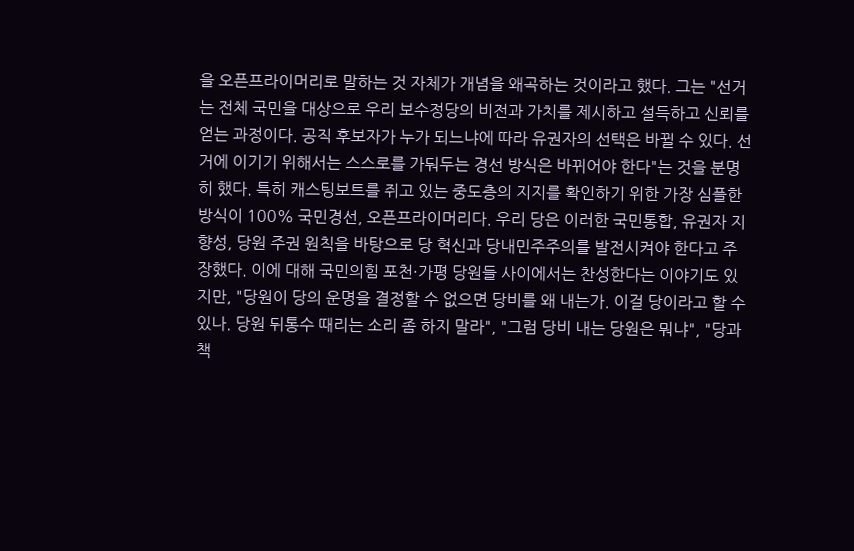을 오픈프라이머리로 말하는 것 자체가 개념을 왜곡하는 것이라고 했다. 그는 "선거는 전체 국민을 대상으로 우리 보수정당의 비전과 가치를 제시하고 설득하고 신뢰를 얻는 과정이다. 공직 후보자가 누가 되느냐에 따라 유권자의 선택은 바뀔 수 있다. 선거에 이기기 위해서는 스스로를 가둬두는 경선 방식은 바뀌어야 한다"는 것을 분명히 했다. 특히 캐스팅보트를 쥐고 있는 중도층의 지지를 확인하기 위한 가장 심플한 방식이 100% 국민경선, 오픈프라이머리다. 우리 당은 이러한 국민통합, 유권자 지향성, 당원 주권 원칙을 바탕으로 당 혁신과 당내민주주의를 발전시켜야 한다고 주장했다. 이에 대해 국민의힘 포천·가평 당원들 사이에서는 찬성한다는 이야기도 있지만, "당원이 당의 운명을 결정할 수 없으면 당비를 왜 내는가. 이걸 당이라고 할 수 있나. 당원 뒤통수 때리는 소리 좀 하지 말라", "그럼 당비 내는 당원은 뭐냐", "당과 책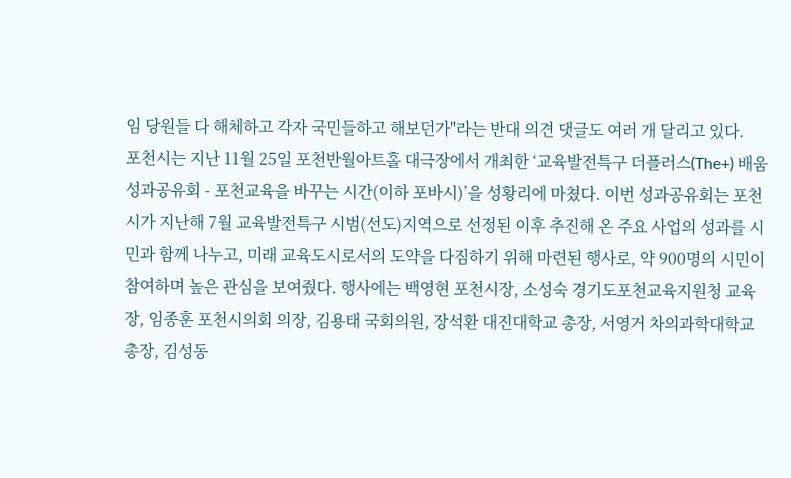임 당원들 다 해체하고 각자 국민들하고 해보던가"라는 반대 의견 댓글도 여러 개 달리고 있다.
포천시는 지난 11월 25일 포천반월아트홀 대극장에서 개최한 ‘교육발전특구 더플러스(The+) 배움 성과공유회 - 포천교육을 바꾸는 시간(이하 포바시)’을 성황리에 마쳤다. 이번 성과공유회는 포천시가 지난해 7월 교육발전특구 시범(선도)지역으로 선정된 이후 추진해 온 주요 사업의 성과를 시민과 함께 나누고, 미래 교육도시로서의 도약을 다짐하기 위해 마련된 행사로, 약 900명의 시민이 참여하며 높은 관심을 보여줬다. 행사에는 백영현 포천시장, 소성숙 경기도포천교육지원청 교육장, 임종훈 포천시의회 의장, 김용태 국회의원, 장석환 대진대학교 총장, 서영거 차의과학대학교 총장, 김성동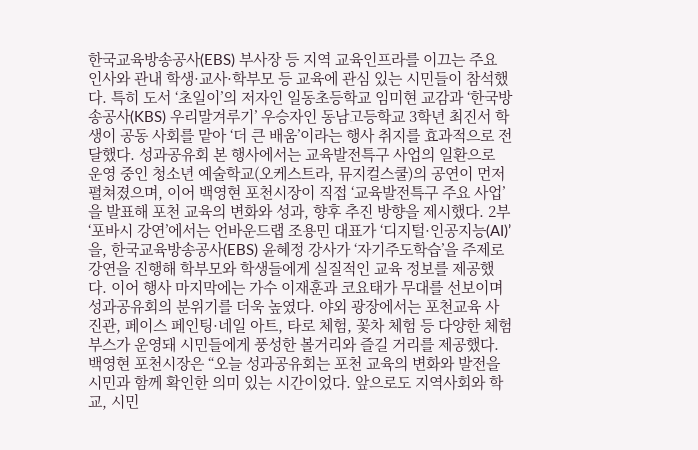한국교육방송공사(EBS) 부사장 등 지역 교육인프라를 이끄는 주요 인사와 관내 학생·교사·학부모 등 교육에 관심 있는 시민들이 참석했다. 특히 도서 ‘초일이’의 저자인 일동초등학교 임미현 교감과 ‘한국방송공사(KBS) 우리말겨루기’ 우승자인 동남고등학교 3학년 최진서 학생이 공동 사회를 맡아 ‘더 큰 배움’이라는 행사 취지를 효과적으로 전달했다. 성과공유회 본 행사에서는 교육발전특구 사업의 일환으로 운영 중인 청소년 예술학교(오케스트라, 뮤지컬스쿨)의 공연이 먼저 펼쳐졌으며, 이어 백영현 포천시장이 직접 ‘교육발전특구 주요 사업’을 발표해 포천 교육의 변화와 성과, 향후 추진 방향을 제시했다. 2부 ‘포바시 강연’에서는 언바운드랩 조용민 대표가 ‘디지털·인공지능(AI)’을, 한국교육방송공사(EBS) 윤혜정 강사가 ‘자기주도학습’을 주제로 강연을 진행해 학부모와 학생들에게 실질적인 교육 정보를 제공했다. 이어 행사 마지막에는 가수 이재훈과 코요태가 무대를 선보이며 성과공유회의 분위기를 더욱 높였다. 야외 광장에서는 포천교육 사진관, 페이스 페인팅·네일 아트, 타로 체험, 꽃차 체험 등 다양한 체험 부스가 운영돼 시민들에게 풍성한 볼거리와 즐길 거리를 제공했다. 백영현 포천시장은 “오늘 성과공유회는 포천 교육의 변화와 발전을 시민과 함께 확인한 의미 있는 시간이었다. 앞으로도 지역사회와 학교, 시민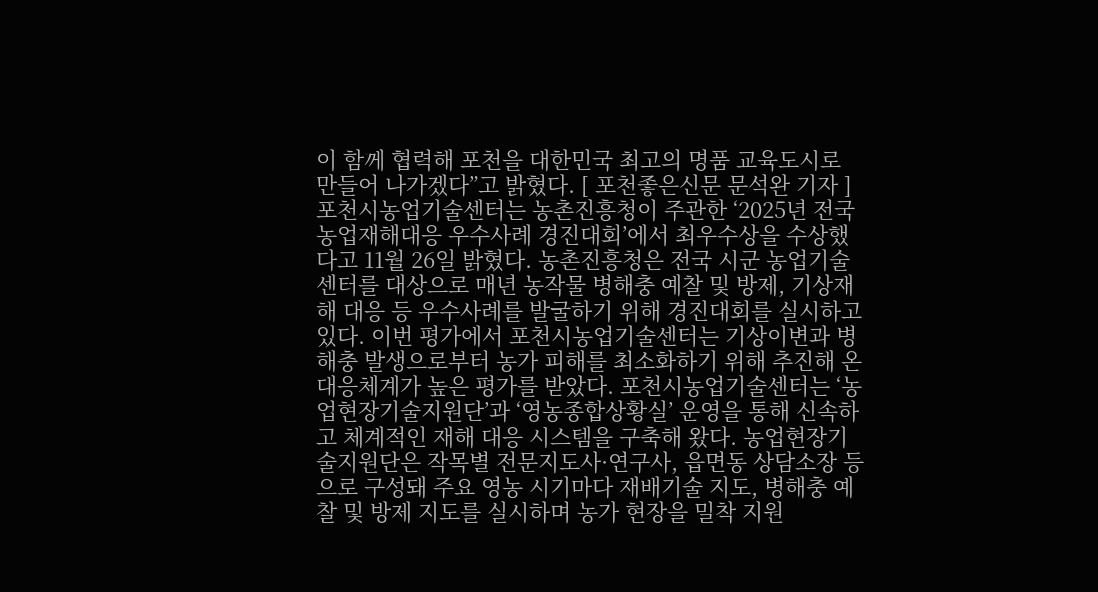이 함께 협력해 포천을 대한민국 최고의 명품 교육도시로 만들어 나가겠다”고 밝혔다. [ 포천좋은신문 문석완 기자 ]
포천시농업기술센터는 농촌진흥청이 주관한 ‘2025년 전국 농업재해대응 우수사례 경진대회’에서 최우수상을 수상했다고 11월 26일 밝혔다. 농촌진흥청은 전국 시군 농업기술센터를 대상으로 매년 농작물 병해충 예찰 및 방제, 기상재해 대응 등 우수사례를 발굴하기 위해 경진대회를 실시하고 있다. 이번 평가에서 포천시농업기술센터는 기상이변과 병해충 발생으로부터 농가 피해를 최소화하기 위해 추진해 온 대응체계가 높은 평가를 받았다. 포천시농업기술센터는 ‘농업현장기술지원단’과 ‘영농종합상황실’ 운영을 통해 신속하고 체계적인 재해 대응 시스템을 구축해 왔다. 농업현장기술지원단은 작목별 전문지도사·연구사, 읍면동 상담소장 등으로 구성돼 주요 영농 시기마다 재배기술 지도, 병해충 예찰 및 방제 지도를 실시하며 농가 현장을 밀착 지원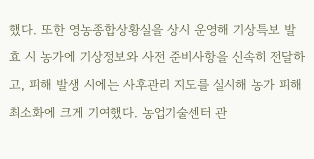했다. 또한 영농종합상황실을 상시 운영해 기상특보 발효 시 농가에 기상정보와 사전 준비사항을 신속히 전달하고, 피해 발생 시에는 사후관리 지도를 실시해 농가 피해 최소화에 크게 기여했다. 농업기술센터 관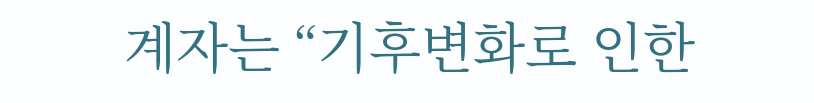계자는 “기후변화로 인한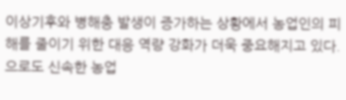이상기후와 병해충 발생이 증가하는 상황에서 농업인의 피해를 줄이기 위한 대응 역량 강화가 더욱 중요해지고 있다. 으로도 신속한 농업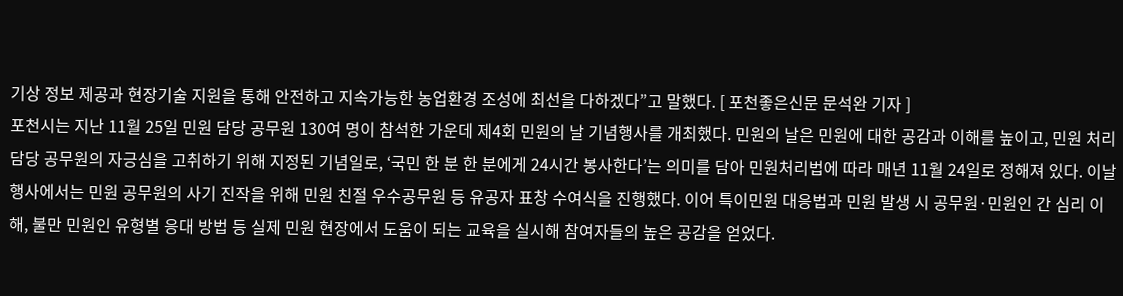기상 정보 제공과 현장기술 지원을 통해 안전하고 지속가능한 농업환경 조성에 최선을 다하겠다”고 말했다. [ 포천좋은신문 문석완 기자 ]
포천시는 지난 11월 25일 민원 담당 공무원 130여 명이 참석한 가운데 제4회 민원의 날 기념행사를 개최했다. 민원의 날은 민원에 대한 공감과 이해를 높이고, 민원 처리 담당 공무원의 자긍심을 고취하기 위해 지정된 기념일로, ‘국민 한 분 한 분에게 24시간 봉사한다’는 의미를 담아 민원처리법에 따라 매년 11월 24일로 정해져 있다. 이날 행사에서는 민원 공무원의 사기 진작을 위해 민원 친절 우수공무원 등 유공자 표창 수여식을 진행했다. 이어 특이민원 대응법과 민원 발생 시 공무원·민원인 간 심리 이해, 불만 민원인 유형별 응대 방법 등 실제 민원 현장에서 도움이 되는 교육을 실시해 참여자들의 높은 공감을 얻었다.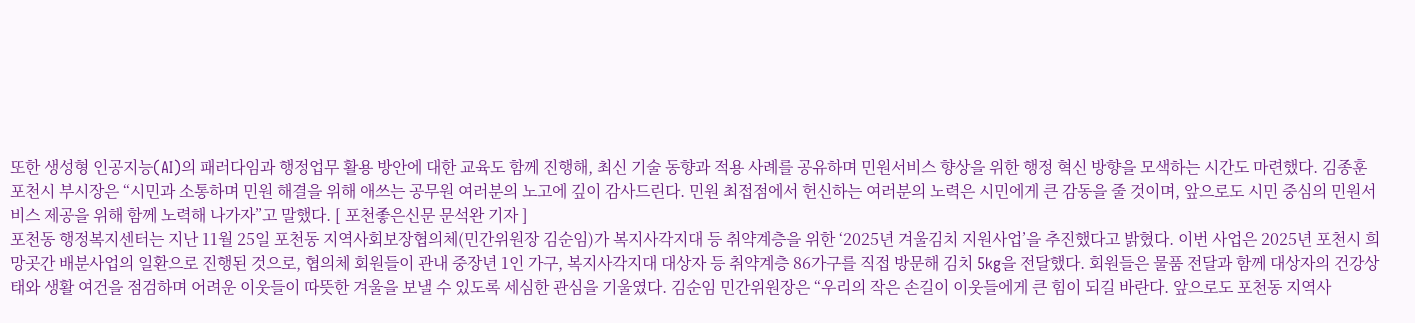또한 생성형 인공지능(AI)의 패러다임과 행정업무 활용 방안에 대한 교육도 함께 진행해, 최신 기술 동향과 적용 사례를 공유하며 민원서비스 향상을 위한 행정 혁신 방향을 모색하는 시간도 마련했다. 김종훈 포천시 부시장은 “시민과 소통하며 민원 해결을 위해 애쓰는 공무원 여러분의 노고에 깊이 감사드린다. 민원 최접점에서 헌신하는 여러분의 노력은 시민에게 큰 감동을 줄 것이며, 앞으로도 시민 중심의 민원서비스 제공을 위해 함께 노력해 나가자”고 말했다. [ 포천좋은신문 문석완 기자 ]
포천동 행정복지센터는 지난 11월 25일 포천동 지역사회보장협의체(민간위원장 김순임)가 복지사각지대 등 취약계층을 위한 ‘2025년 겨울김치 지원사업’을 추진했다고 밝혔다. 이번 사업은 2025년 포천시 희망곳간 배분사업의 일환으로 진행된 것으로, 협의체 회원들이 관내 중장년 1인 가구, 복지사각지대 대상자 등 취약계층 86가구를 직접 방문해 김치 5kg을 전달했다. 회원들은 물품 전달과 함께 대상자의 건강상태와 생활 여건을 점검하며 어려운 이웃들이 따뜻한 겨울을 보낼 수 있도록 세심한 관심을 기울였다. 김순임 민간위원장은 “우리의 작은 손길이 이웃들에게 큰 힘이 되길 바란다. 앞으로도 포천동 지역사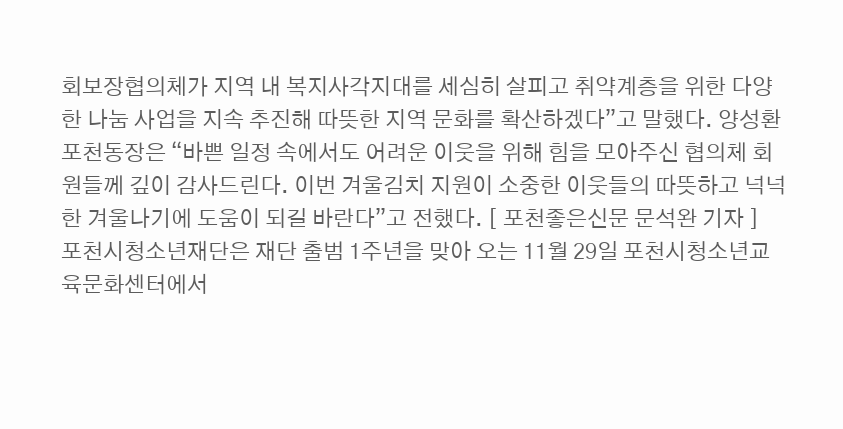회보장협의체가 지역 내 복지사각지대를 세심히 살피고 취약계층을 위한 다양한 나눔 사업을 지속 추진해 따뜻한 지역 문화를 확산하겠다”고 말했다. 양성환 포천동장은 “바쁜 일정 속에서도 어려운 이웃을 위해 힘을 모아주신 협의체 회원들께 깊이 감사드린다. 이번 겨울김치 지원이 소중한 이웃들의 따뜻하고 넉넉한 겨울나기에 도움이 되길 바란다”고 전했다. [ 포천좋은신문 문석완 기자 ]
포천시청소년재단은 재단 출범 1주년을 맞아 오는 11월 29일 포천시청소년교육문화센터에서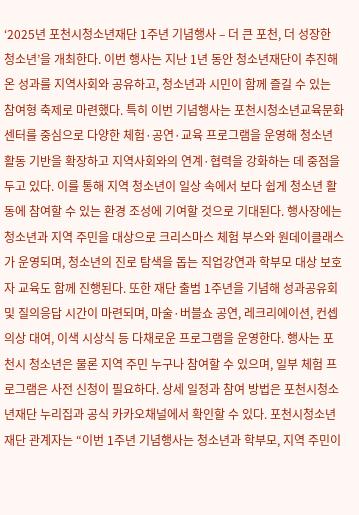‘2025년 포천시청소년재단 1주년 기념행사 – 더 큰 포천, 더 성장한 청소년’을 개최한다. 이번 행사는 지난 1년 동안 청소년재단이 추진해 온 성과를 지역사회와 공유하고, 청소년과 시민이 함께 즐길 수 있는 참여형 축제로 마련했다. 특히 이번 기념행사는 포천시청소년교육문화센터를 중심으로 다양한 체험·공연·교육 프로그램을 운영해 청소년 활동 기반을 확장하고 지역사회와의 연계·협력을 강화하는 데 중점을 두고 있다. 이를 통해 지역 청소년이 일상 속에서 보다 쉽게 청소년 활동에 참여할 수 있는 환경 조성에 기여할 것으로 기대된다. 행사장에는 청소년과 지역 주민을 대상으로 크리스마스 체험 부스와 원데이클래스가 운영되며, 청소년의 진로 탐색을 돕는 직업강연과 학부모 대상 보호자 교육도 함께 진행된다. 또한 재단 출범 1주년을 기념해 성과공유회 및 질의응답 시간이 마련되며, 마술·버블쇼 공연, 레크리에이션, 컨셉 의상 대여, 이색 시상식 등 다채로운 프로그램을 운영한다. 행사는 포천시 청소년은 물론 지역 주민 누구나 참여할 수 있으며, 일부 체험 프로그램은 사전 신청이 필요하다. 상세 일정과 참여 방법은 포천시청소년재단 누리집과 공식 카카오채널에서 확인할 수 있다. 포천시청소년재단 관계자는 “이번 1주년 기념행사는 청소년과 학부모, 지역 주민이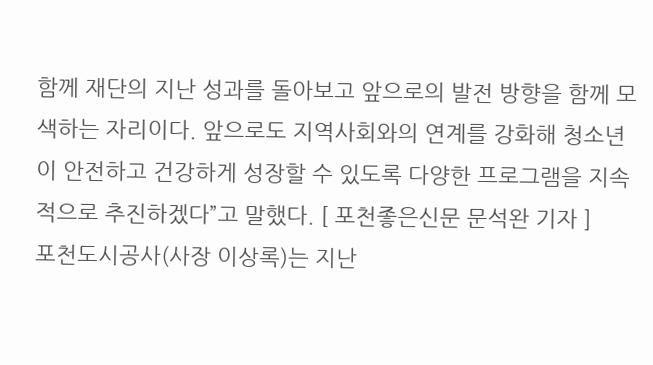함께 재단의 지난 성과를 돌아보고 앞으로의 발전 방향을 함께 모색하는 자리이다. 앞으로도 지역사회와의 연계를 강화해 청소년이 안전하고 건강하게 성장할 수 있도록 다양한 프로그램을 지속적으로 추진하겠다”고 말했다. [ 포천좋은신문 문석완 기자 ]
포천도시공사(사장 이상록)는 지난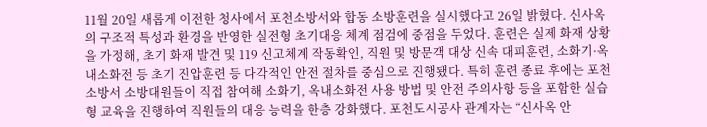11월 20일 새롭게 이전한 청사에서 포천소방서와 합동 소방훈련을 실시했다고 26일 밝혔다. 신사옥의 구조적 특성과 환경을 반영한 실전형 초기대응 체계 점검에 중점을 두었다. 훈련은 실제 화재 상황을 가정해, 초기 화재 발견 및 119 신고체계 작동확인, 직원 및 방문객 대상 신속 대피훈련, 소화기·옥내소화전 등 초기 진압훈련 등 다각적인 안전 절차를 중심으로 진행됐다. 특히 훈련 종료 후에는 포천소방서 소방대원들이 직접 참여해 소화기, 옥내소화전 사용 방법 및 안전 주의사항 등을 포함한 실습형 교육을 진행하여 직원들의 대응 능력을 한층 강화했다. 포천도시공사 관계자는 “신사옥 안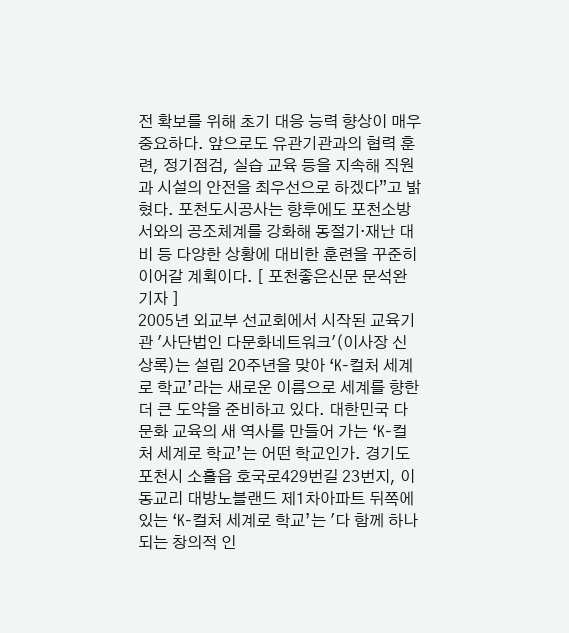전 확보를 위해 초기 대응 능력 향상이 매우 중요하다. 앞으로도 유관기관과의 협력 훈련, 정기점검, 실습 교육 등을 지속해 직원과 시설의 안전을 최우선으로 하겠다”고 밝혔다. 포천도시공사는 향후에도 포천소방서와의 공조체계를 강화해 동절기·재난 대비 등 다양한 상황에 대비한 훈련을 꾸준히 이어갈 계획이다. [ 포천좋은신문 문석완 기자 ]
2005년 외교부 선교회에서 시작된 교육기관 '사단법인 다문화네트워크'(이사장 신상록)는 설립 20주년을 맞아 ‘K-컬처 세계로 학교’라는 새로운 이름으로 세계를 향한 더 큰 도약을 준비하고 있다. 대한민국 다문화 교육의 새 역사를 만들어 가는 ‘K-컬처 세계로 학교’는 어떤 학교인가. 경기도 포천시 소흘읍 호국로429번길 23번지, 이동교리 대방노블랜드 제1차아파트 뒤쪽에 있는 ‘K-컬처 세계로 학교’는 '다 함께 하나 되는 창의적 인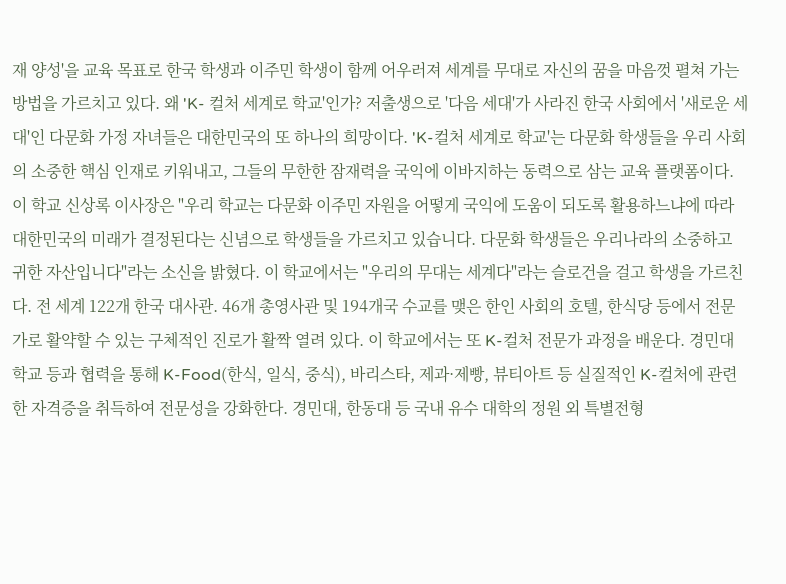재 양성'을 교육 목표로 한국 학생과 이주민 학생이 함께 어우러져 세계를 무대로 자신의 꿈을 마음껏 펼쳐 가는 방법을 가르치고 있다. 왜 'K- 컬처 세계로 학교'인가? 저출생으로 '다음 세대'가 사라진 한국 사회에서 '새로운 세대'인 다문화 가정 자녀들은 대한민국의 또 하나의 희망이다. 'K-컬처 세계로 학교'는 다문화 학생들을 우리 사회의 소중한 핵심 인재로 키워내고, 그들의 무한한 잠재력을 국익에 이바지하는 동력으로 삼는 교육 플랫폼이다. 이 학교 신상록 이사장은 "우리 학교는 다문화 이주민 자원을 어떻게 국익에 도움이 되도록 활용하느냐에 따라 대한민국의 미래가 결정된다는 신념으로 학생들을 가르치고 있습니다. 다문화 학생들은 우리나라의 소중하고 귀한 자산입니다"라는 소신을 밝혔다. 이 학교에서는 "우리의 무대는 세계다"라는 슬로건을 걸고 학생을 가르친다. 전 세계 122개 한국 대사관. 46개 총영사관 및 194개국 수교를 맺은 한인 사회의 호텔, 한식당 등에서 전문가로 활약할 수 있는 구체적인 진로가 활짝 열려 있다. 이 학교에서는 또 K-컬처 전문가 과정을 배운다. 경민대학교 등과 협력을 통해 K-Food(한식, 일식, 중식), 바리스타, 제과·제빵, 뷰티아트 등 실질적인 K-컬처에 관련한 자격증을 취득하여 전문성을 강화한다. 경민대, 한동대 등 국내 유수 대학의 정원 외 특별전형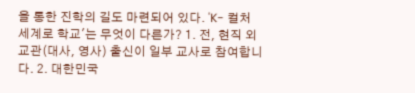을 통한 진학의 길도 마련되어 있다. 'K- 컬처 세계로 학교'는 무엇이 다른가? 1. 전, 현직 외교관(대사, 영사) 출신이 일부 교사로 참여합니다. 2. 대한민국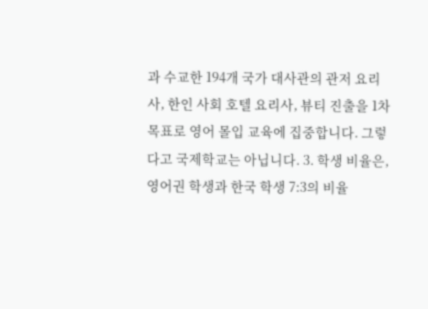과 수교한 194개 국가 대사관의 관저 요리사, 한인 사회 호텔 요리사, 뷰티 진출을 1차 목표로 영어 몰입 교육에 집중합니다. 그렇다고 국제학교는 아닙니다. 3. 학생 비율은, 영어권 학생과 한국 학생 7:3의 비율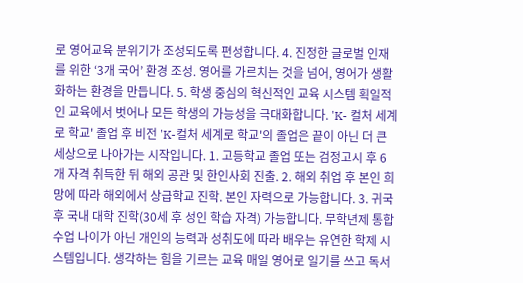로 영어교육 분위기가 조성되도록 편성합니다. 4. 진정한 글로벌 인재를 위한 ‘3개 국어’ 환경 조성. 영어를 가르치는 것을 넘어, 영어가 생활화하는 환경을 만듭니다. 5. 학생 중심의 혁신적인 교육 시스템 획일적인 교육에서 벗어나 모든 학생의 가능성을 극대화합니다. 'K- 컬처 세계로 학교' 졸업 후 비전 'K-컬처 세계로 학교'의 졸업은 끝이 아닌 더 큰 세상으로 나아가는 시작입니다. 1. 고등학교 졸업 또는 검정고시 후 6개 자격 취득한 뒤 해외 공관 및 한인사회 진출. 2. 해외 취업 후 본인 희망에 따라 해외에서 상급학교 진학. 본인 자력으로 가능합니다. 3. 귀국 후 국내 대학 진학(30세 후 성인 학습 자격) 가능합니다. 무학년제 통합 수업 나이가 아닌 개인의 능력과 성취도에 따라 배우는 유연한 학제 시스템입니다. 생각하는 힘을 기르는 교육 매일 영어로 일기를 쓰고 독서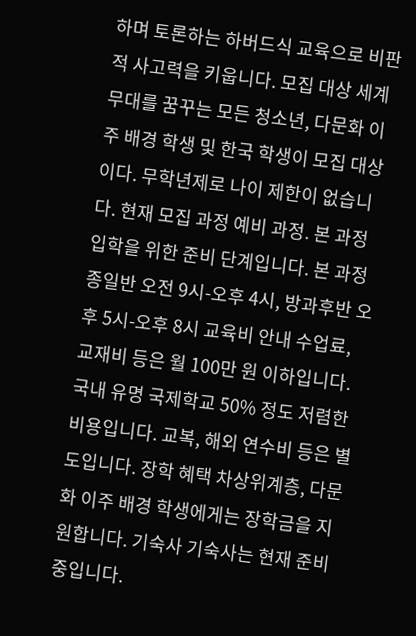하며 토론하는 하버드식 교육으로 비판적 사고력을 키웁니다. 모집 대상 세계 무대를 꿈꾸는 모든 청소년, 다문화 이주 배경 학생 및 한국 학생이 모집 대상이다. 무학년제로 나이 제한이 없습니다. 현재 모집 과정 예비 과정. 본 과정 입학을 위한 준비 단계입니다. 본 과정 종일반 오전 9시-오후 4시, 방과후반 오후 5시-오후 8시 교육비 안내 수업료, 교재비 등은 월 100만 원 이하입니다. 국내 유명 국제학교 50% 정도 저렴한 비용입니다. 교복, 해외 연수비 등은 별도입니다. 장학 혜택 차상위계층, 다문화 이주 배경 학생에게는 장학금을 지원합니다. 기숙사 기숙사는 현재 준비 중입니다.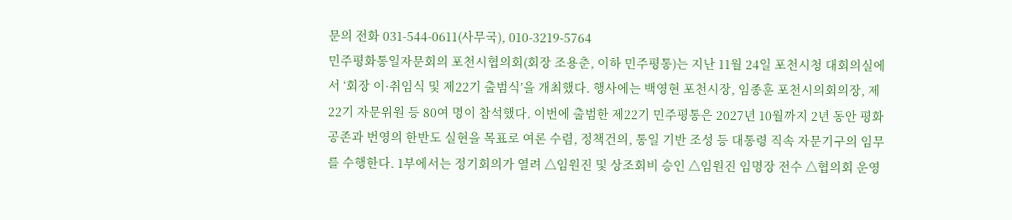문의 전화 031-544-0611(사무국), 010-3219-5764
민주평화통일자문회의 포천시협의회(회장 조용춘, 이하 민주평통)는 지난 11월 24일 포천시청 대회의실에서 ‘회장 이·취임식 및 제22기 출범식’을 개최했다. 행사에는 백영현 포천시장, 임종훈 포천시의회의장, 제22기 자문위원 등 80여 명이 참석했다. 이번에 출범한 제22기 민주평통은 2027년 10월까지 2년 동안 평화 공존과 번영의 한반도 실현을 목표로 여론 수렴, 정책건의, 통일 기반 조성 등 대통령 직속 자문기구의 임무를 수행한다. 1부에서는 정기회의가 열려 △임원진 및 상조회비 승인 △임원진 임명장 전수 △협의회 운영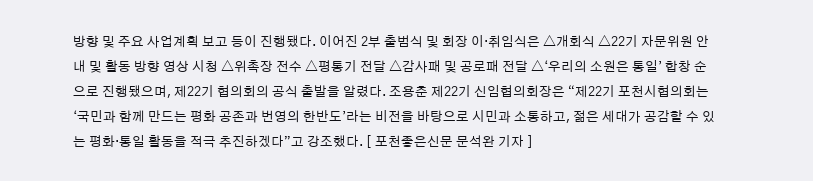방향 및 주요 사업계획 보고 등이 진행됐다. 이어진 2부 출범식 및 회장 이·취임식은 △개회식 △22기 자문위원 안내 및 활동 방향 영상 시청 △위촉장 전수 △평통기 전달 △감사패 및 공로패 전달 △‘우리의 소원은 통일’ 합창 순으로 진행됐으며, 제22기 협의회의 공식 출발을 알렸다. 조용춘 제22기 신임협의회장은 “제22기 포천시협의회는 ‘국민과 함께 만드는 평화 공존과 번영의 한반도’라는 비전을 바탕으로 시민과 소통하고, 젊은 세대가 공감할 수 있는 평화·통일 활동을 적극 추진하겠다”고 강조했다. [ 포천좋은신문 문석완 기자 ]